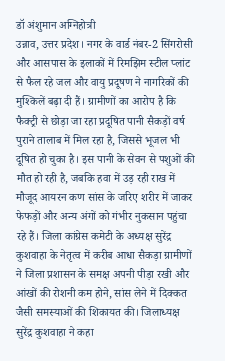डॉ अंशुमान अग्निहोत्री
उन्नाव, उत्तर प्रदेश। नगर के वार्ड नंबर-2 सिंगरोसी और आसपास के इलाकों में रिमझिम स्टील प्लांट से फैल रहे जल और वायु प्रदूषण ने नागरिकों की मुश्किलें बढ़ा दी हैं। ग्रामीणों का आरोप है कि फैक्ट्री से छोड़ा जा रहा प्रदूषित पानी सैकड़ों वर्ष पुराने तालाब में मिल रहा है, जिससे भूजल भी दूषित हो चुका है। इस पानी के सेवन से पशुओं की मौत हो रही है, जबकि हवा में उड़ रही राख में मौजूद आयरन कण सांस के जरिए शरीर में जाकर फेफड़ों और अन्य अंगों को गंभीर नुकसान पहुंचा रहे हैं। जिला कांग्रेस कमेटी के अध्यक्ष सुरेंद्र कुशवाहा के नेतृत्व में करीब आधा सैकड़ा ग्रामीणों ने जिला प्रशासन के समक्ष अपनी पीड़ा रखी और आंखों की रोशनी कम होने, सांस लेने में दिक्कत जैसी समस्याओं की शिकायत की। जिलाध्यक्ष सुरेंद्र कुशवाहा ने कहा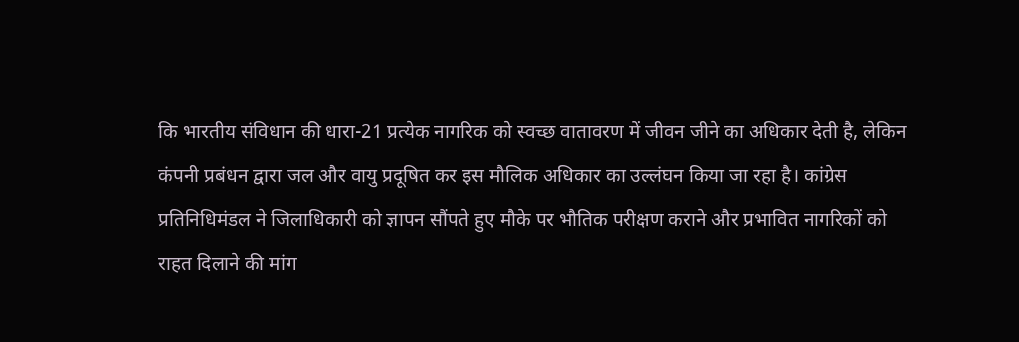कि भारतीय संविधान की धारा-21 प्रत्येक नागरिक को स्वच्छ वातावरण में जीवन जीने का अधिकार देती है, लेकिन कंपनी प्रबंधन द्वारा जल और वायु प्रदूषित कर इस मौलिक अधिकार का उल्लंघन किया जा रहा है। कांग्रेस प्रतिनिधिमंडल ने जिलाधिकारी को ज्ञापन सौंपते हुए मौके पर भौतिक परीक्षण कराने और प्रभावित नागरिकों को राहत दिलाने की मांग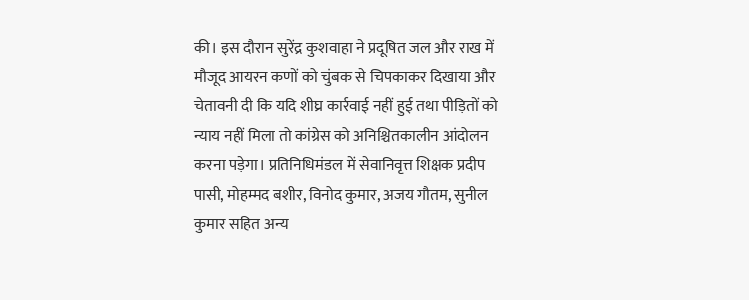की। इस दौरान सुरेंद्र कुशवाहा ने प्रदूषित जल और राख में मौजूद आयरन कणों को चुंबक से चिपकाकर दिखाया और चेतावनी दी कि यदि शीघ्र कार्रवाई नहीं हुई तथा पीड़ितों को न्याय नहीं मिला तो कांग्रेस को अनिश्चितकालीन आंदोलन करना पड़ेगा। प्रतिनिधिमंडल में सेवानिवृत्त शिक्षक प्रदीप पासी, मोहम्मद बशीर, विनोद कुमार, अजय गौतम, सुनील कुमार सहित अन्य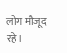लोग मौजूद रहे।